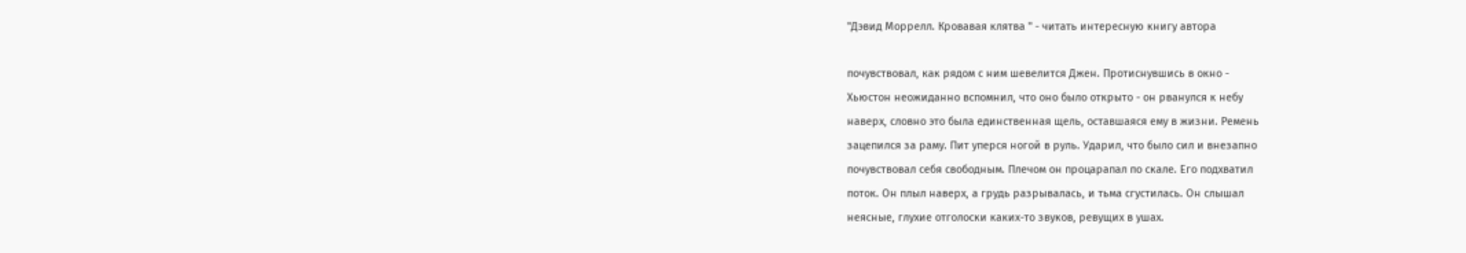"Дэвид Моррелл. Кровавая клятва " - читать интересную книгу автора

почувствовал, как рядом с ним шевелится Джен. Протиснувшись в окно -
Хьюстон неожиданно вспомнил, что оно было открыто - он рванулся к небу
наверх, словно это была единственная щель, оставшаяся ему в жизни. Ремень
зацепился за раму. Пит уперся ногой в руль. Ударил, что было сил и внезапно
почувствовал себя свободным. Плечом он процарапал по скале. Его подхватил
поток. Он плыл наверх, а грудь разрывалась, и тьма сгустилась. Он слышал
неясные, глухие отголоски каких-то звуков, ревущих в ушах.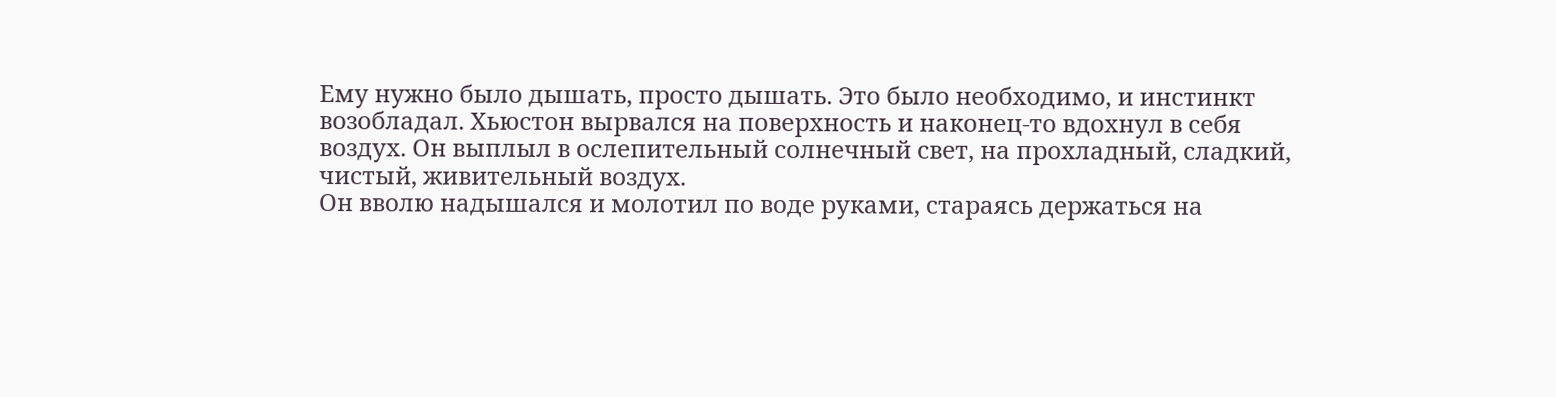Ему нужно было дышать, просто дышать. Это было необходимо, и инстинкт
возобладал. Хьюстон вырвался на поверхность и наконец-то вдохнул в себя
воздух. Он выплыл в ослепительный солнечный свет, на прохладный, сладкий,
чистый, живительный воздух.
Он вволю надышался и молотил по воде руками, стараясь держаться на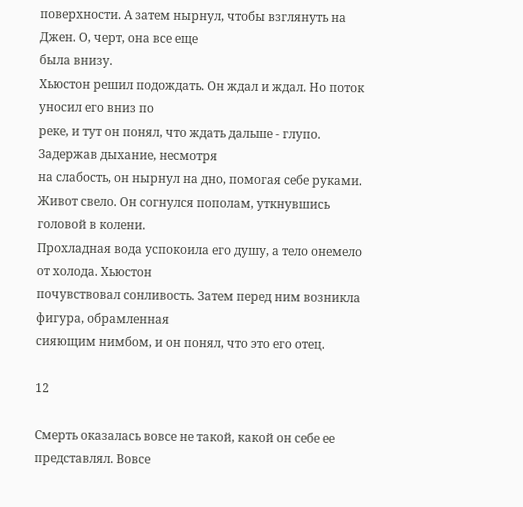поверхности. А затем нырнул, чтобы взглянуть на Джен. О, черт, она все еще
была внизу.
Хьюстон решил подождать. Он ждал и ждал. Но поток уносил его вниз по
реке, и тут он понял, что ждать дальше - глупо. Задержав дыхание, несмотря
на слабость, он нырнул на дно, помогая себе руками.
Живот свело. Он согнулся пополам, уткнувшись головой в колени.
Прохладная вода успокоила его душу, а тело онемело от холода. Хьюстон
почувствовал сонливость. Затем перед ним возникла фигура, обрамленная
сияющим нимбом, и он понял, что это его отец.

12

Смерть оказалась вовсе не такой, какой он себе ее представлял. Вовсе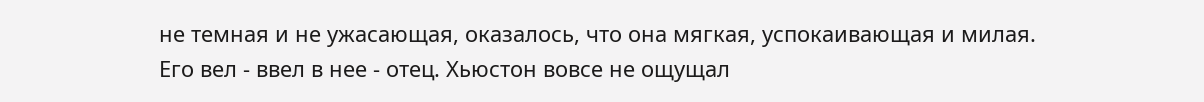не темная и не ужасающая, оказалось, что она мягкая, успокаивающая и милая.
Его вел - ввел в нее - отец. Хьюстон вовсе не ощущал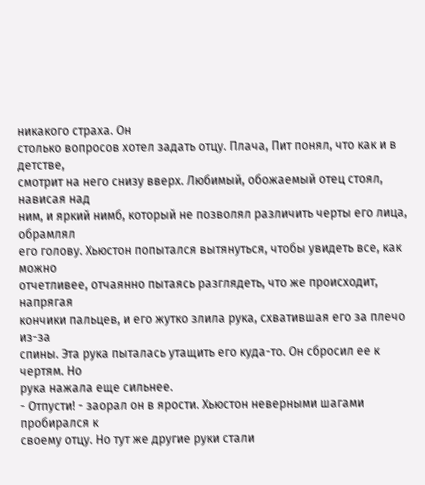никакого страха. Он
столько вопросов хотел задать отцу. Плача, Пит понял, что как и в детстве,
смотрит на него снизу вверх. Любимый, обожаемый отец стоял, нависая над
ним, и яркий нимб, который не позволял различить черты его лица, обрамлял
его голову. Хьюстон попытался вытянуться, чтобы увидеть все, как можно
отчетливее, отчаянно пытаясь разглядеть, что же происходит, напрягая
кончики пальцев, и его жутко злила рука, схватившая его за плечо из-за
спины. Эта рука пыталась утащить его куда-то. Он сбросил ее к чертям. Но
рука нажала еще сильнее.
- Отпусти! - заорал он в ярости. Хьюстон неверными шагами пробирался к
своему отцу. Но тут же другие руки стали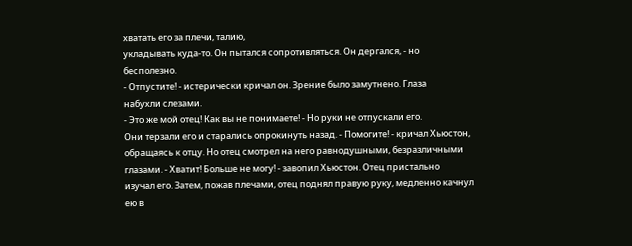хватать его за плечи, талию,
укладывать куда-то. Он пытался сопротивляться. Он дергался, - но
бесполезно.
- Отпустите! - истерически кричал он. Зрение было замутнено. Глаза
набухли слезами.
- Это же мой отец! Как вы не понимаете! - Но руки не отпускали его.
Они терзали его и старались опрокинуть назад. - Помогите! - кричал Хьюстон,
обращаясь к отцу. Но отец смотрел на него равнодушными, безразличными
глазами. - Хватит! Больше не могу! - завопил Хьюстон. Отец пристально
изучал его. Затем, пожав плечами, отец поднял правую руку, медленно качнул
ею в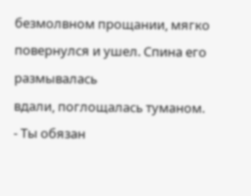безмолвном прощании, мягко повернулся и ушел. Спина его размывалась
вдали, поглощалась туманом.
- Ты обязан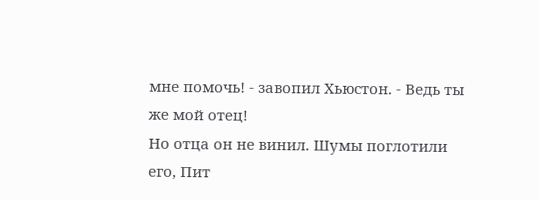мне помочь! - завопил Хьюстон. - Ведь ты же мой отец!
Но отца он не винил. Шумы поглотили его, Пит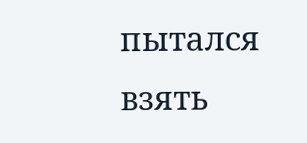пытался взять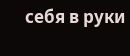себя в руки